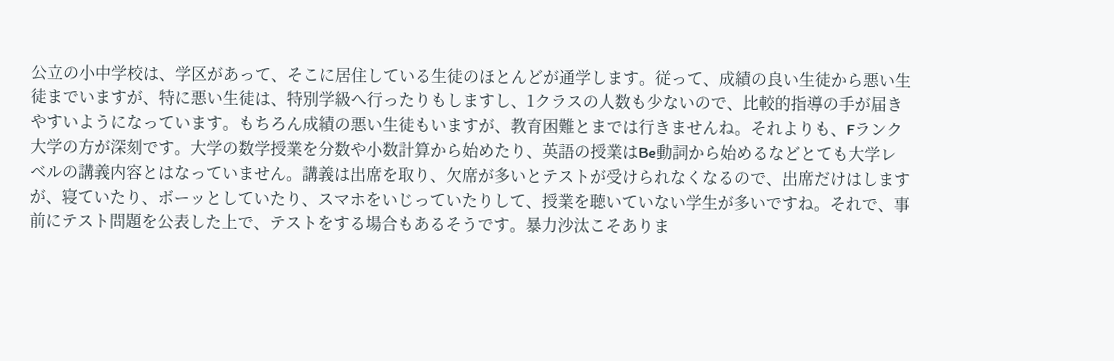公立の小中学校は、学区があって、そこに居住している生徒のほとんどが通学します。従って、成績の良い生徒から悪い生徒までいますが、特に悪い生徒は、特別学級へ行ったりもしますし、1クラスの人数も少ないので、比較的指導の手が届きやすいようになっています。もちろん成績の悪い生徒もいますが、教育困難とまでは行きませんね。それよりも、Fランク大学の方が深刻です。大学の数学授業を分数や小数計算から始めたり、英語の授業はBe動詞から始めるなどとても大学レベルの講義内容とはなっていません。講義は出席を取り、欠席が多いとテストが受けられなくなるので、出席だけはしますが、寝ていたり、ボーッとしていたり、スマホをいじっていたりして、授業を聴いていない学生が多いですね。それで、事前にテスト問題を公表した上で、テストをする場合もあるそうです。暴力沙汰こそありま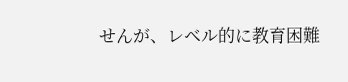せんが、レベル的に教育困難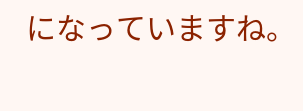になっていますね。